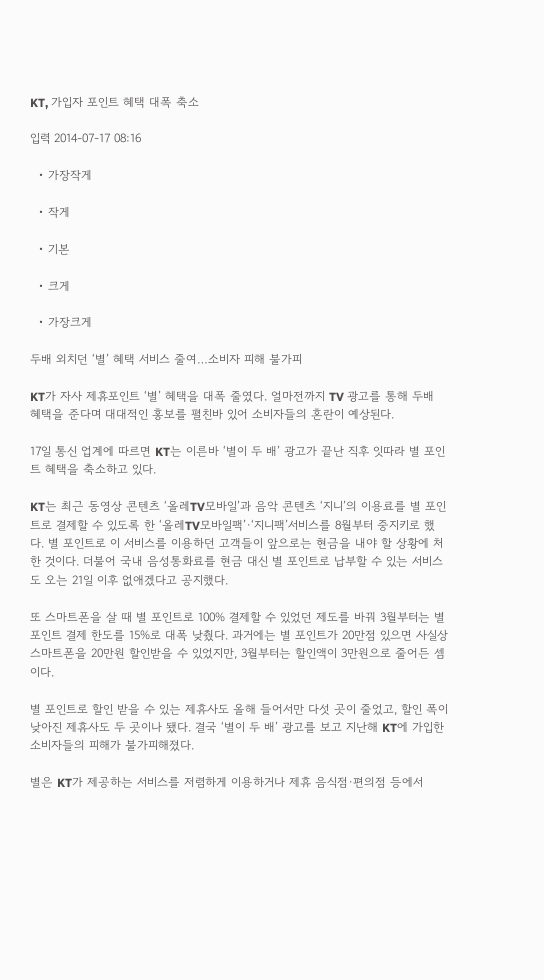KT, 가입자 포인트 혜택 대폭 축소

입력 2014-07-17 08:16

  • 가장작게

  • 작게

  • 기본

  • 크게

  • 가장크게

두배 외치던 ‘별’ 혜택 서비스 줄여…소비자 피해 불가피

KT가 자사 제휴포인트 ‘별’ 혜택을 대폭 줄였다. 얼마전까지 TV 광고를 통해 두배 혜택을 준다며 대대적인 홍보를 펼친바 있어 소비자들의 혼란이 예상된다.

17일 통신 업계에 따르면 KT는 이른바 ‘별이 두 배’ 광고가 끝난 직후 잇따라 별 포인트 혜택을 축소하고 있다.

KT는 최근 동영상 콘텐츠 ‘올레TV모바일’과 음악 콘텐츠 ‘지니’의 이용료를 별 포인트로 결제할 수 있도록 한 ‘올레TV모바일팩’·‘지니팩’서비스를 8월부터 중지키로 했다. 별 포인트로 이 서비스를 이용하던 고객들이 앞으로는 현금을 내야 할 상황에 처한 것이다. 더불어 국내 음성통화료를 현금 대신 별 포인트로 납부할 수 있는 서비스도 오는 21일 이후 없애겠다고 공지했다.

또 스마트폰을 살 때 별 포인트로 100% 결제할 수 있었던 제도를 바꿔 3월부터는 별 포인트 결제 한도를 15%로 대폭 낮췄다. 과거에는 별 포인트가 20만점 있으면 사실상 스마트폰을 20만원 할인받을 수 있었지만, 3월부터는 할인액이 3만원으로 줄어든 셈이다.

별 포인트로 할인 받을 수 있는 제휴사도 올해 들어서만 다섯 곳이 줄었고, 할인 폭이 낮아진 제휴사도 두 곳이나 됐다. 결국 ‘별이 두 배’ 광고를 보고 지난해 KT에 가입한 소비자들의 피해가 불가피해졌다.

별은 KT가 제공하는 서비스를 저렴하게 이용하거나 제휴 음식점·편의점 등에서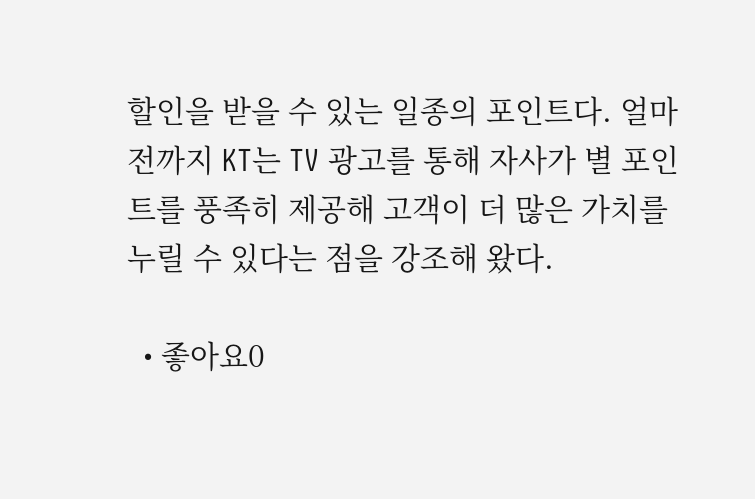할인을 받을 수 있는 일종의 포인트다. 얼마전까지 KT는 TV 광고를 통해 자사가 별 포인트를 풍족히 제공해 고객이 더 많은 가치를 누릴 수 있다는 점을 강조해 왔다.

  • 좋아요0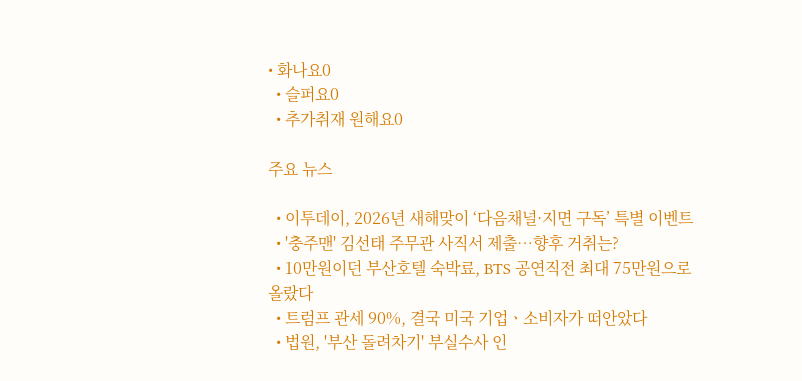• 화나요0
  • 슬퍼요0
  • 추가취재 원해요0

주요 뉴스

  • 이투데이, 2026년 새해맞이 ‘다음채널·지면 구독’ 특별 이벤트
  • '충주맨' 김선태 주무관 사직서 제출…향후 거취는?
  • 10만원이던 부산호텔 숙박료, BTS 공연직전 최대 75만원으로 올랐다
  • 트럼프 관세 90%, 결국 미국 기업ㆍ소비자가 떠안았다
  • 법원, '부산 돌려차기' 부실수사 인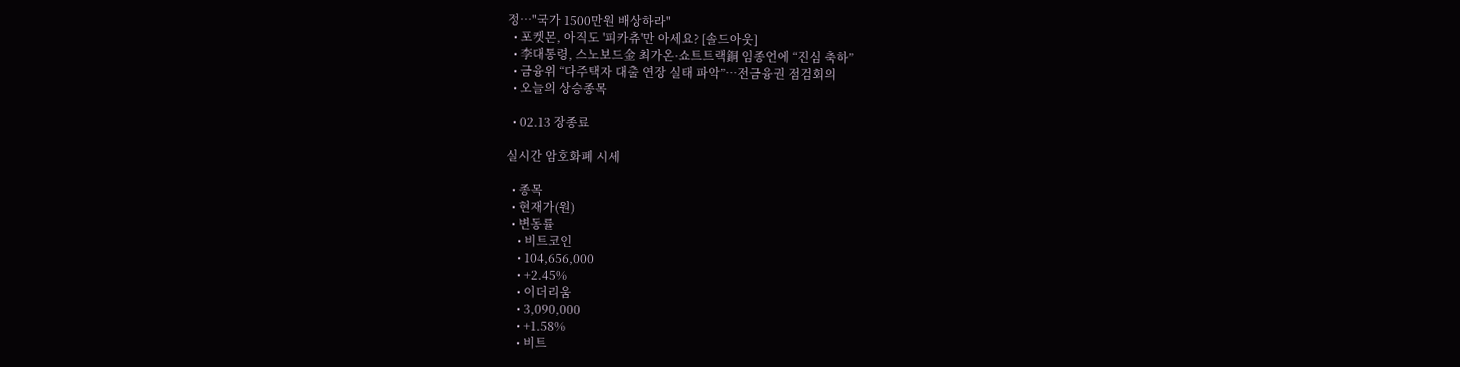정…"국가 1500만원 배상하라"
  • 포켓몬, 아직도 '피카츄'만 아세요? [솔드아웃]
  • 李대통령, 스노보드金 최가온·쇼트트랙銅 임종언에 “진심 축하”
  • 금융위 “다주택자 대출 연장 실태 파악”⋯전금융권 점검회의
  • 오늘의 상승종목

  • 02.13 장종료

실시간 암호화폐 시세

  • 종목
  • 현재가(원)
  • 변동률
    • 비트코인
    • 104,656,000
    • +2.45%
    • 이더리움
    • 3,090,000
    • +1.58%
    • 비트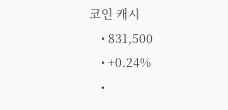코인 캐시
    • 831,500
    • +0.24%
    •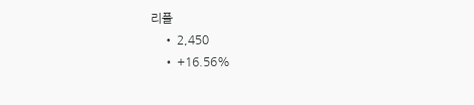리플
    • 2,450
    • +16.56%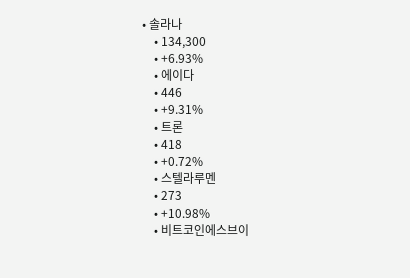• 솔라나
    • 134,300
    • +6.93%
    • 에이다
    • 446
    • +9.31%
    • 트론
    • 418
    • +0.72%
    • 스텔라루멘
    • 273
    • +10.98%
    • 비트코인에스브이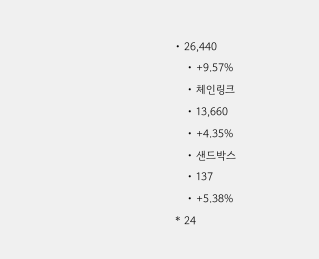• 26,440
    • +9.57%
    • 체인링크
    • 13,660
    • +4.35%
    • 샌드박스
    • 137
    • +5.38%
* 24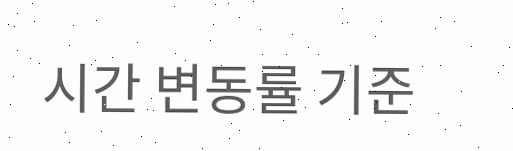시간 변동률 기준